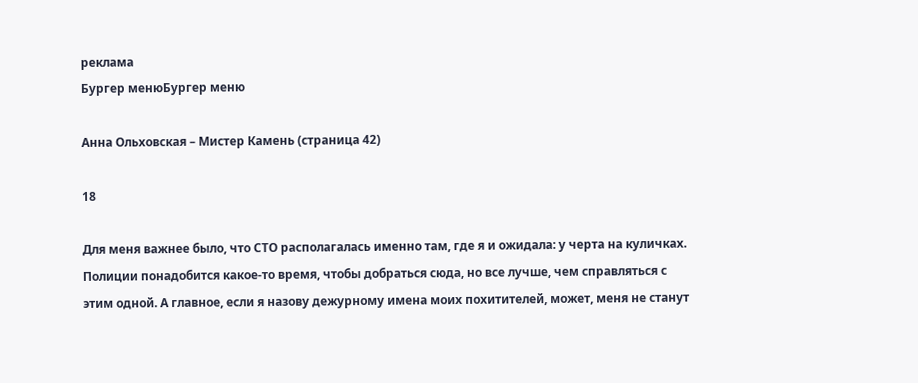реклама
Бургер менюБургер меню

Анна Ольховская – Мистер Камень (страница 42)

18

Для меня важнее было, что СТО располагалась именно там, где я и ожидала: у черта на куличках. Полиции понадобится какое-то время, чтобы добраться сюда, но все лучше, чем справляться с этим одной. А главное, если я назову дежурному имена моих похитителей, может, меня не станут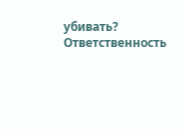убивать? Ответственность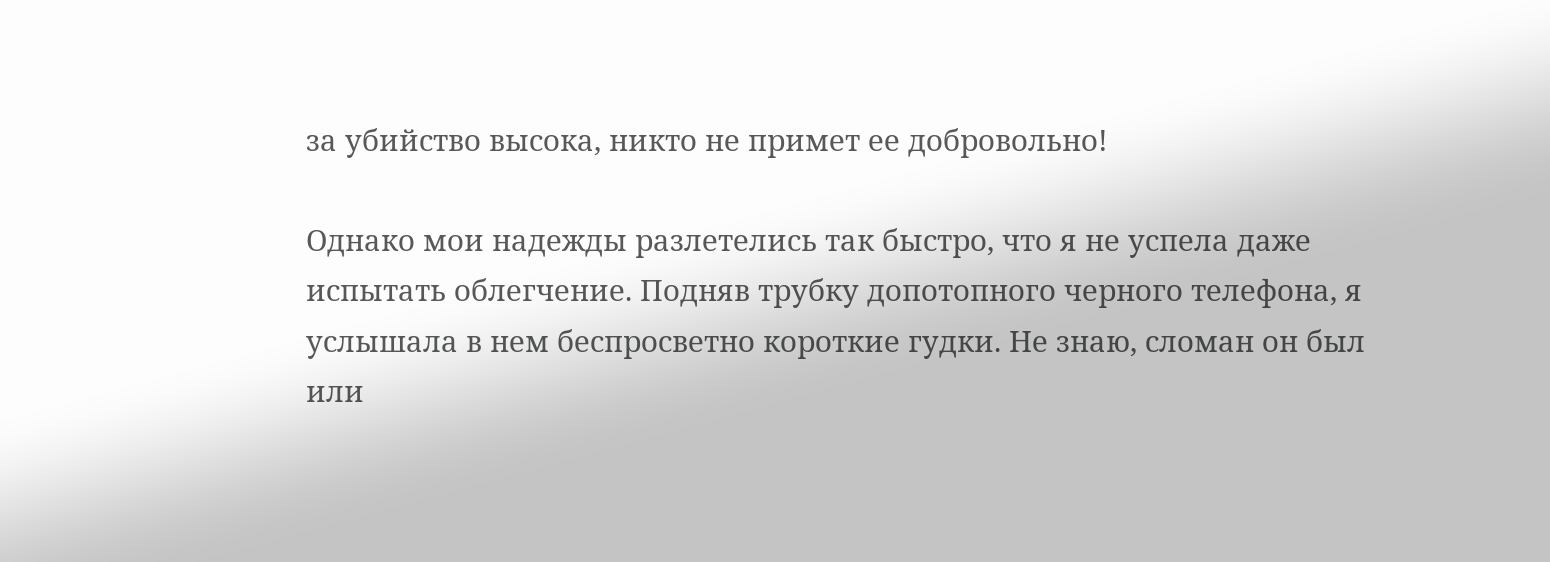за убийство высока, никто не примет ее добровольно!

Однако мои надежды разлетелись так быстро, что я не успела даже испытать облегчение. Подняв трубку допотопного черного телефона, я услышала в нем беспросветно короткие гудки. Не знаю, сломан он был или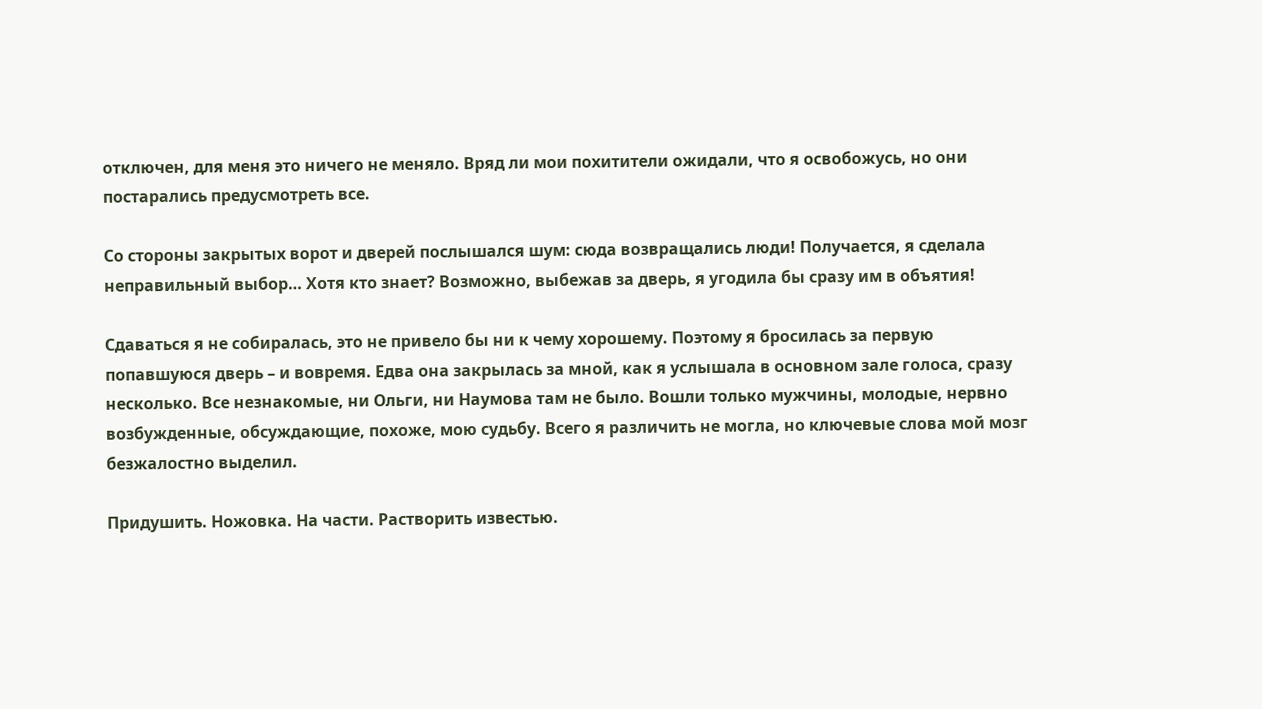отключен, для меня это ничего не меняло. Вряд ли мои похитители ожидали, что я освобожусь, но они постарались предусмотреть все.

Со стороны закрытых ворот и дверей послышался шум: сюда возвращались люди! Получается, я сделала неправильный выбор… Хотя кто знает? Возможно, выбежав за дверь, я угодила бы сразу им в объятия!

Сдаваться я не собиралась, это не привело бы ни к чему хорошему. Поэтому я бросилась за первую попавшуюся дверь – и вовремя. Едва она закрылась за мной, как я услышала в основном зале голоса, сразу несколько. Все незнакомые, ни Ольги, ни Наумова там не было. Вошли только мужчины, молодые, нервно возбужденные, обсуждающие, похоже, мою судьбу. Всего я различить не могла, но ключевые слова мой мозг безжалостно выделил.

Придушить. Ножовка. На части. Растворить известью.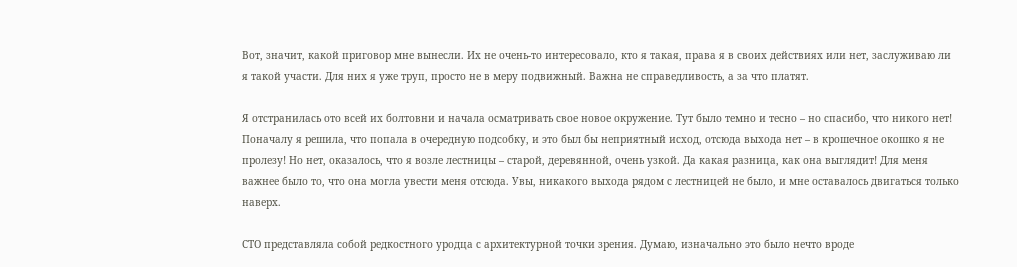Вот, значит, какой приговор мне вынесли. Их не очень-то интересовало, кто я такая, права я в своих действиях или нет, заслуживаю ли я такой участи. Для них я уже труп, просто не в меру подвижный. Важна не справедливость, а за что платят.

Я отстранилась ото всей их болтовни и начала осматривать свое новое окружение. Тут было темно и тесно – но спасибо, что никого нет! Поначалу я решила, что попала в очередную подсобку, и это был бы неприятный исход, отсюда выхода нет – в крошечное окошко я не пролезу! Но нет, оказалось, что я возле лестницы – старой, деревянной, очень узкой. Да какая разница, как она выглядит! Для меня важнее было то, что она могла увести меня отсюда. Увы, никакого выхода рядом с лестницей не было, и мне оставалось двигаться только наверх.

СТО представляла собой редкостного уродца с архитектурной точки зрения. Думаю, изначально это было нечто вроде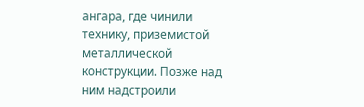ангара, где чинили технику, приземистой металлической конструкции. Позже над ним надстроили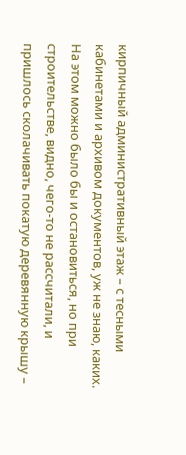кирпичный административный этаж – с тесными кабинетами и архивом документов, уж не знаю, каких. На этом можно было бы и остановиться, но при строительстве, видно, чего-то не рассчитали, и пришлось сколачивать покатую деревянную крышу –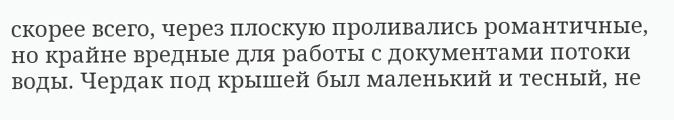скорее всего, через плоскую проливались романтичные, но крайне вредные для работы с документами потоки воды. Чердак под крышей был маленький и тесный, не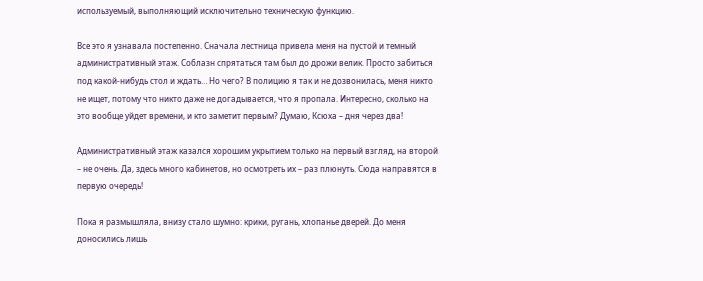используемый, выполняющий исключительно техническую функцию.

Все это я узнавала постепенно. Сначала лестница привела меня на пустой и темный административный этаж. Соблазн спрятаться там был до дрожи велик. Просто забиться под какой-нибудь стол и ждать… Но чего? В полицию я так и не дозвонилась, меня никто не ищет, потому что никто даже не догадывается, что я пропала. Интересно, сколько на это вообще уйдет времени, и кто заметит первым? Думаю, Ксюха – дня через два!

Административный этаж казался хорошим укрытием только на первый взгляд, на второй – не очень. Да, здесь много кабинетов, но осмотреть их – раз плюнуть. Сюда направятся в первую очередь!

Пока я размышляла, внизу стало шумно: крики, ругань, хлопанье дверей. До меня доносились лишь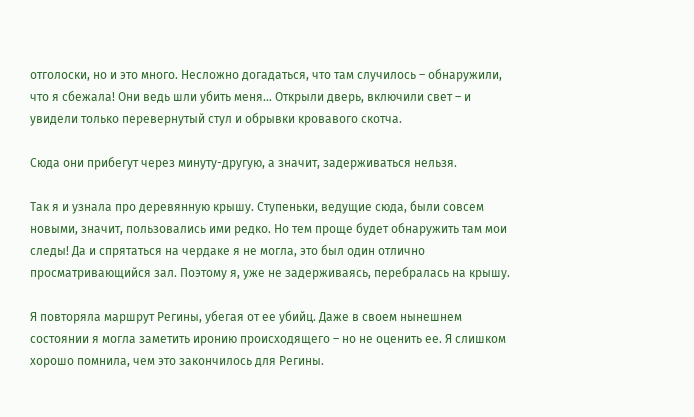отголоски, но и это много. Несложно догадаться, что там случилось – обнаружили, что я сбежала! Они ведь шли убить меня… Открыли дверь, включили свет – и увидели только перевернутый стул и обрывки кровавого скотча.

Сюда они прибегут через минуту-другую, а значит, задерживаться нельзя.

Так я и узнала про деревянную крышу. Ступеньки, ведущие сюда, были совсем новыми, значит, пользовались ими редко. Но тем проще будет обнаружить там мои следы! Да и спрятаться на чердаке я не могла, это был один отлично просматривающийся зал. Поэтому я, уже не задерживаясь, перебралась на крышу.

Я повторяла маршрут Регины, убегая от ее убийц. Даже в своем нынешнем состоянии я могла заметить иронию происходящего – но не оценить ее. Я слишком хорошо помнила, чем это закончилось для Регины.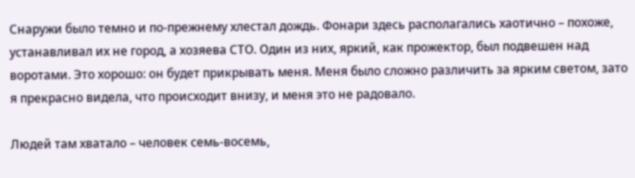Снаружи было темно и по-прежнему хлестал дождь. Фонари здесь располагались хаотично – похоже, устанавливал их не город, а хозяева СТО. Один из них, яркий, как прожектор, был подвешен над воротами. Это хорошо: он будет прикрывать меня. Меня было сложно различить за ярким светом, зато я прекрасно видела, что происходит внизу, и меня это не радовало.

Людей там хватало – человек семь-восемь,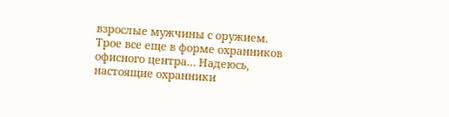взрослые мужчины с оружием. Трое все еще в форме охранников офисного центра… Надеюсь, настоящие охранники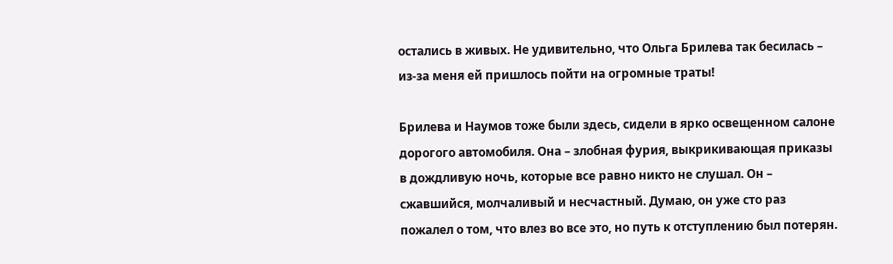остались в живых. Не удивительно, что Ольга Брилева так бесилась – из-за меня ей пришлось пойти на огромные траты!

Брилева и Наумов тоже были здесь, сидели в ярко освещенном салоне дорогого автомобиля. Она – злобная фурия, выкрикивающая приказы в дождливую ночь, которые все равно никто не слушал. Он – сжавшийся, молчаливый и несчастный. Думаю, он уже сто раз пожалел о том, что влез во все это, но путь к отступлению был потерян.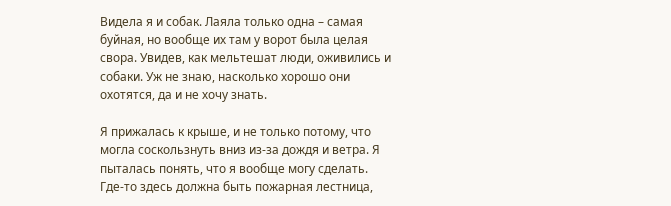Видела я и собак. Лаяла только одна – самая буйная, но вообще их там у ворот была целая свора. Увидев, как мельтешат люди, оживились и собаки. Уж не знаю, насколько хорошо они охотятся, да и не хочу знать.

Я прижалась к крыше, и не только потому, что могла соскользнуть вниз из-за дождя и ветра. Я пыталась понять, что я вообще могу сделать. Где-то здесь должна быть пожарная лестница,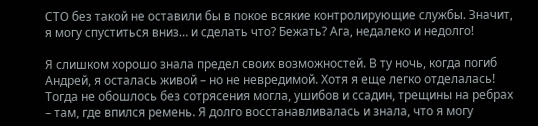СТО без такой не оставили бы в покое всякие контролирующие службы. Значит, я могу спуститься вниз… и сделать что? Бежать? Ага, недалеко и недолго!

Я слишком хорошо знала предел своих возможностей. В ту ночь, когда погиб Андрей, я осталась живой – но не невредимой. Хотя я еще легко отделалась! Тогда не обошлось без сотрясения могла, ушибов и ссадин, трещины на ребрах – там, где впился ремень. Я долго восстанавливалась и знала, что я могу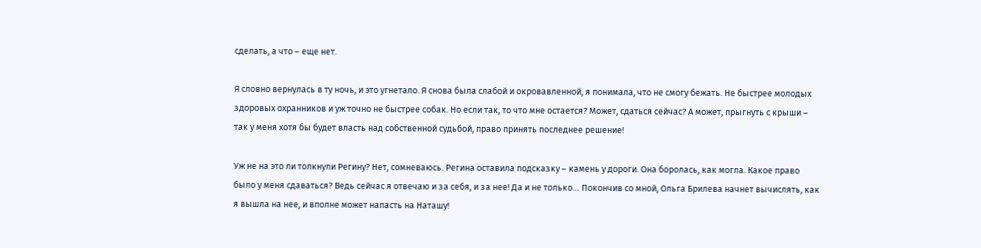сделать, а что – еще нет.

Я словно вернулась в ту ночь, и это угнетало. Я снова была слабой и окровавленной, я понимала, что не смогу бежать. Не быстрее молодых здоровых охранников и уж точно не быстрее собак. Но если так, то что мне остается? Может, сдаться сейчас? А может, прыгнуть с крыши – так у меня хотя бы будет власть над собственной судьбой, право принять последнее решение!

Уж не на это ли толкнули Регину? Нет, сомневаюсь. Регина оставила подсказку – камень у дороги. Она боролась, как могла. Какое право было у меня сдаваться? Ведь сейчас я отвечаю и за себя, и за нее! Да и не только… Покончив со мной, Ольга Брилева начнет вычислять, как я вышла на нее, и вполне может напасть на Наташу!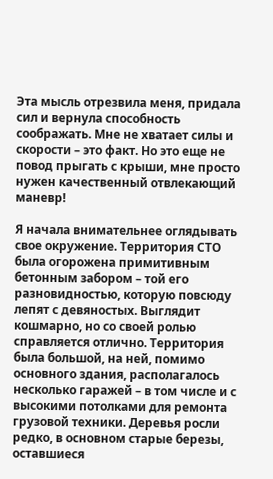Эта мысль отрезвила меня, придала сил и вернула способность соображать. Мне не хватает силы и скорости – это факт. Но это еще не повод прыгать с крыши, мне просто нужен качественный отвлекающий маневр!

Я начала внимательнее оглядывать свое окружение. Территория СТО была огорожена примитивным бетонным забором – той его разновидностью, которую повсюду лепят с девяностых. Выглядит кошмарно, но со своей ролью справляется отлично. Территория была большой, на ней, помимо основного здания, располагалось несколько гаражей – в том числе и с высокими потолками для ремонта грузовой техники. Деревья росли редко, в основном старые березы, оставшиеся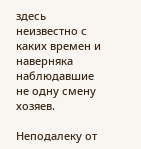здесь неизвестно с каких времен и наверняка наблюдавшие не одну смену хозяев.

Неподалеку от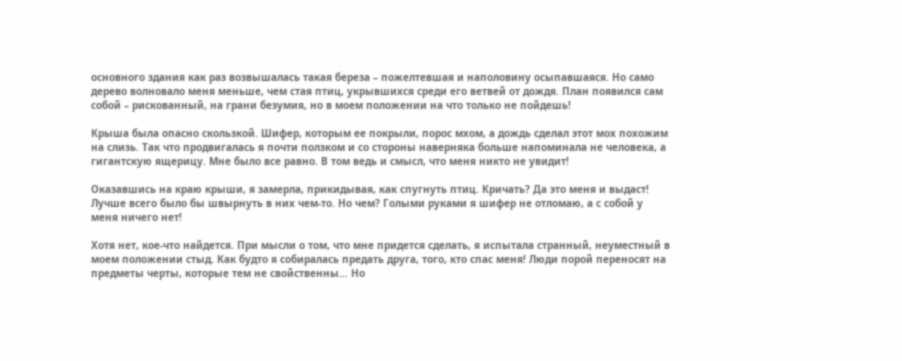основного здания как раз возвышалась такая береза – пожелтевшая и наполовину осыпавшаяся. Но само дерево волновало меня меньше, чем стая птиц, укрывшихся среди его ветвей от дождя. План появился сам собой – рискованный, на грани безумия, но в моем положении на что только не пойдешь!

Крыша была опасно скользкой. Шифер, которым ее покрыли, порос мхом, а дождь сделал этот мох похожим на слизь. Так что продвигалась я почти ползком и со стороны наверняка больше напоминала не человека, а гигантскую ящерицу. Мне было все равно. В том ведь и смысл, что меня никто не увидит!

Оказавшись на краю крыши, я замерла, прикидывая, как спугнуть птиц. Кричать? Да это меня и выдаст! Лучше всего было бы швырнуть в них чем-то. Но чем? Голыми руками я шифер не отломаю, а с собой у меня ничего нет!

Хотя нет, кое-что найдется. При мысли о том, что мне придется сделать, я испытала странный, неуместный в моем положении стыд. Как будто я собиралась предать друга, того, кто спас меня! Люди порой переносят на предметы черты, которые тем не свойственны… Но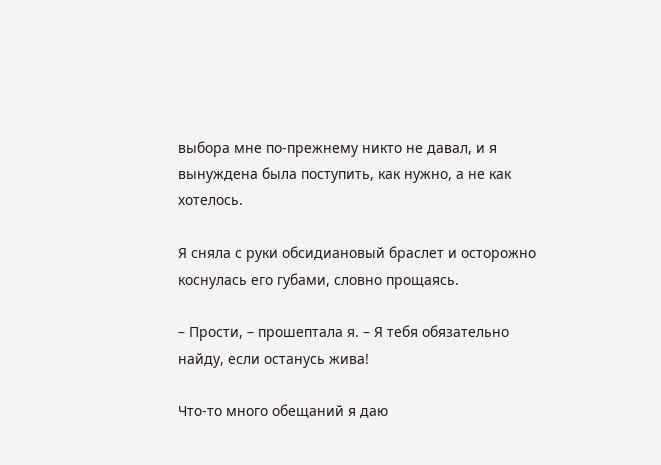выбора мне по-прежнему никто не давал, и я вынуждена была поступить, как нужно, а не как хотелось.

Я сняла с руки обсидиановый браслет и осторожно коснулась его губами, словно прощаясь.

– Прости, – прошептала я. – Я тебя обязательно найду, если останусь жива!

Что-то много обещаний я даю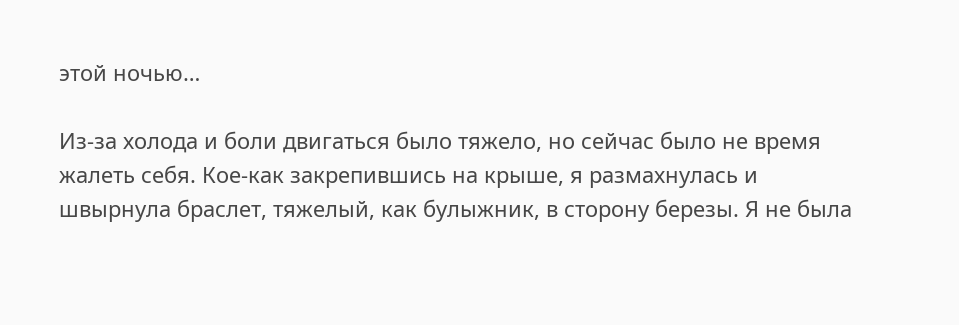этой ночью…

Из-за холода и боли двигаться было тяжело, но сейчас было не время жалеть себя. Кое-как закрепившись на крыше, я размахнулась и швырнула браслет, тяжелый, как булыжник, в сторону березы. Я не была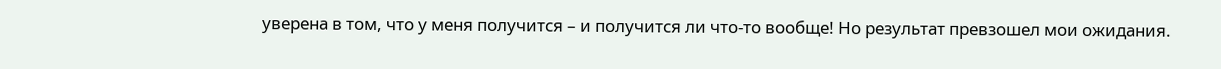уверена в том, что у меня получится – и получится ли что-то вообще! Но результат превзошел мои ожидания.